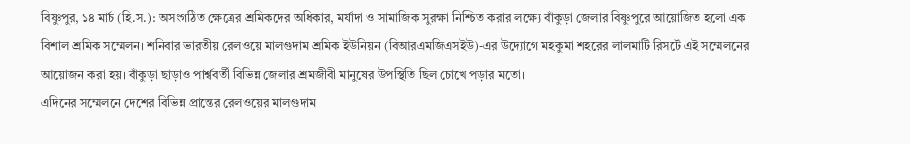বিষ্ণুপুর, ১৪ মার্চ (হি.স.): অসংগঠিত ক্ষেত্রের শ্রমিকদের অধিকার, মর্যাদা ও সামাজিক সুরক্ষা নিশ্চিত করার লক্ষ্যে বাঁকুড়া জেলার বিষ্ণুপুরে আয়োজিত হলো এক বিশাল শ্রমিক সম্মেলন। শনিবার ভারতীয় রেলওয়ে মালগুদাম শ্রমিক ইউনিয়ন (বিআরএমজিএসইউ)-এর উদ্যোগে মহকুমা শহরের লালমাটি রিসর্টে এই সম্মেলনের আয়োজন করা হয়। বাঁকুড়া ছাড়াও পার্শ্ববর্তী বিভিন্ন জেলার শ্রমজীবী মানুষের উপস্থিতি ছিল চোখে পড়ার মতো।
এদিনের সম্মেলনে দেশের বিভিন্ন প্রান্তের রেলওয়ের মালগুদাম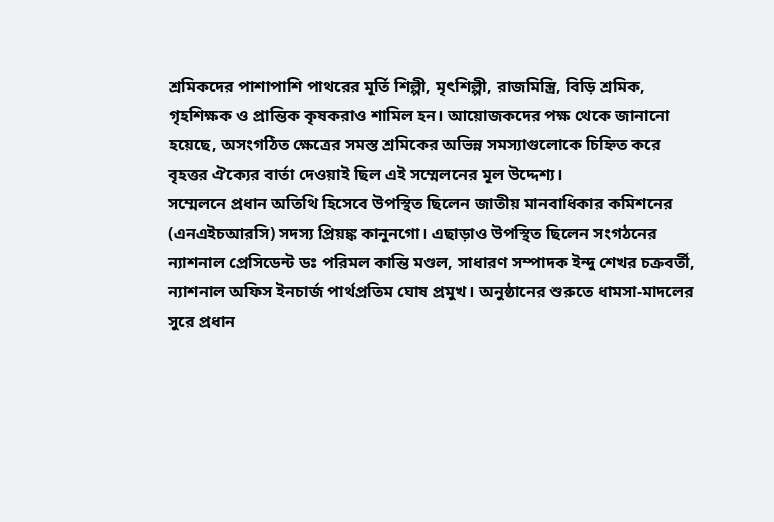শ্রমিকদের পাশাপাশি পাথরের মূর্তি শিল্পী, মৃৎশিল্পী, রাজমিস্ত্রি, বিড়ি শ্রমিক, গৃহশিক্ষক ও প্রান্তিক কৃষকরাও শামিল হন। আয়োজকদের পক্ষ থেকে জানানো হয়েছে, অসংগঠিত ক্ষেত্রের সমস্ত শ্রমিকের অভিন্ন সমস্যাগুলোকে চিহ্নিত করে বৃহত্তর ঐক্যের বার্তা দেওয়াই ছিল এই সম্মেলনের মূল উদ্দেশ্য।
সম্মেলনে প্রধান অতিথি হিসেবে উপস্থিত ছিলেন জাতীয় মানবাধিকার কমিশনের (এনএইচআরসি) সদস্য প্রিয়ঙ্ক কানুনগো। এছাড়াও উপস্থিত ছিলেন সংগঠনের ন্যাশনাল প্রেসিডেন্ট ডঃ পরিমল কান্তি মণ্ডল, সাধারণ সম্পাদক ইন্দু শেখর চক্রবর্তী, ন্যাশনাল অফিস ইনচার্জ পার্থপ্রতিম ঘোষ প্রমুখ। অনুষ্ঠানের শুরুতে ধামসা-মাদলের সুরে প্রধান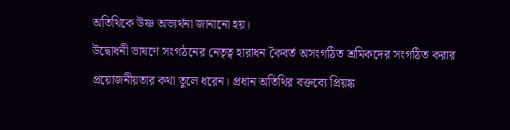অতিথিকে উষ্ণ অভ্যর্থনা জানানো হয়।
উদ্বোধনী ভাষণে সংগঠনের নেতৃত্ব হারাধন কৈবর্ত অসংগঠিত শ্রমিকদের সংগঠিত করার প্রয়োজনীয়তার কথা তুলে ধরেন। প্রধান অতিথির বক্তব্যে প্রিয়ঙ্ক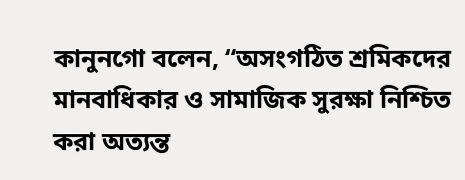কানুনগো বলেন, “অসংগঠিত শ্রমিকদের মানবাধিকার ও সামাজিক সুরক্ষা নিশ্চিত করা অত্যন্ত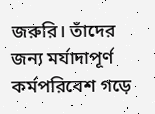জরুরি। তাঁদের জন্য মর্যাদাপূর্ণ কর্মপরিবেশ গড়ে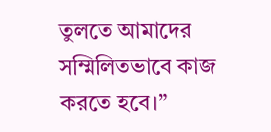তুলতে আমাদের সম্মিলিতভাবে কাজ করতে হবে।”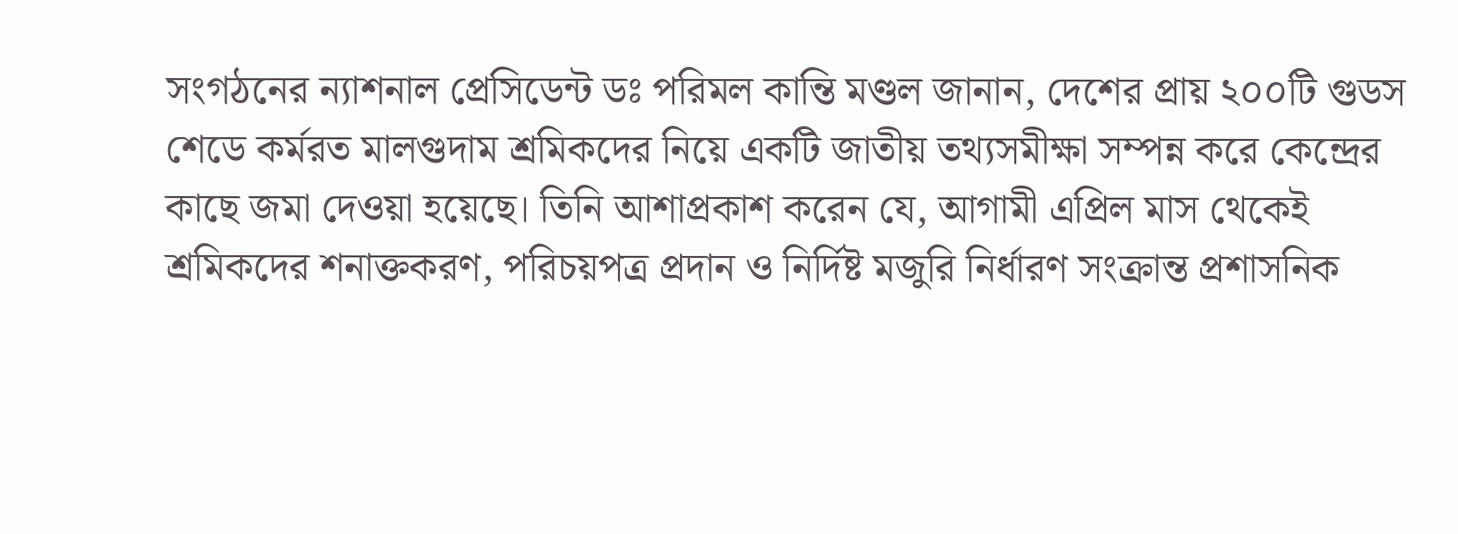সংগঠনের ন্যাশনাল প্রেসিডেন্ট ডঃ পরিমল কান্তি মণ্ডল জানান, দেশের প্রায় ২০০টি গুডস শেডে কর্মরত মালগুদাম শ্রমিকদের নিয়ে একটি জাতীয় তথ্যসমীক্ষা সম্পন্ন করে কেন্দ্রের কাছে জমা দেওয়া হয়েছে। তিনি আশাপ্রকাশ করেন যে, আগামী এপ্রিল মাস থেকেই শ্রমিকদের শনাক্তকরণ, পরিচয়পত্র প্রদান ও নির্দিষ্ট মজুরি নির্ধারণ সংক্রান্ত প্রশাসনিক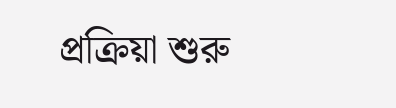প্রক্রিয়া শুরু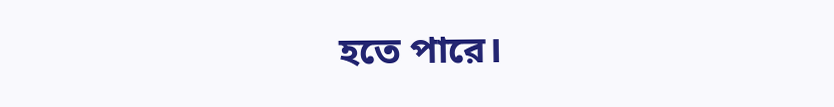হতে পারে।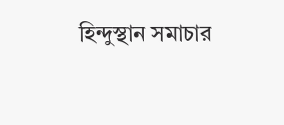হিন্দুস্থান সমাচার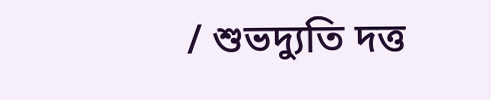/ শুভদ্যুতি দত্ত